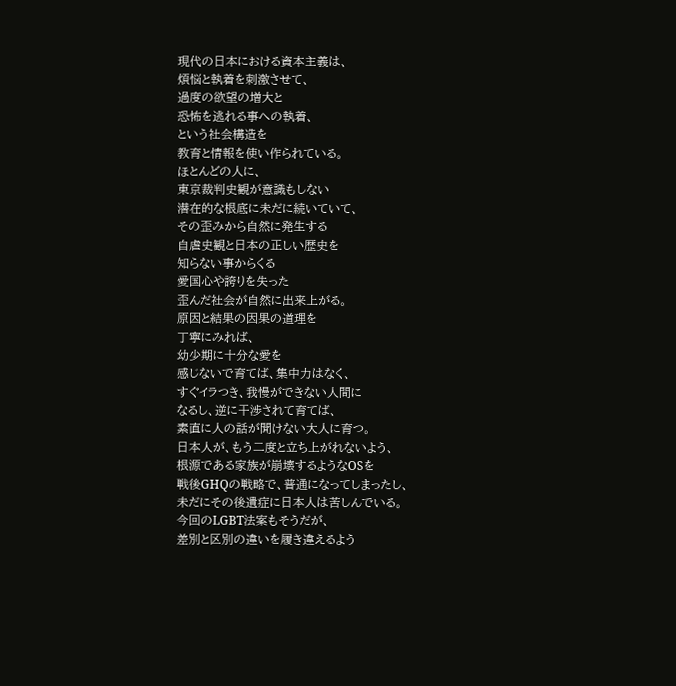現代の日本における資本主義は、
煩悩と執着を刺激させて、
過度の欲望の増大と
恐怖を逃れる事への執着、
という社会構造を
教育と情報を使い作られている。
ほとんどの人に、
東京裁判史観が意識もしない
潜在的な根底に未だに続いていて、
その歪みから自然に発生する
自虐史観と日本の正しい歴史を
知らない事からくる
愛国心や誇りを失った
歪んだ社会が自然に出来上がる。
原因と結果の因果の道理を
丁寧にみれば、
幼少期に十分な愛を
感じないで育てば、集中力はなく、
すぐイラつき、我慢ができない人間に
なるし、逆に干渉されて育てば、
素直に人の話が聞けない大人に育つ。
日本人が、もう二度と立ち上がれないよう、
根源である家族が崩壊するようなOSを
戦後GHQの戦略で、普通になってしまったし、
未だにその後遺症に日本人は苦しんでいる。
今回のLGBT法案もそうだが、
差別と区別の違いを履き違えるよう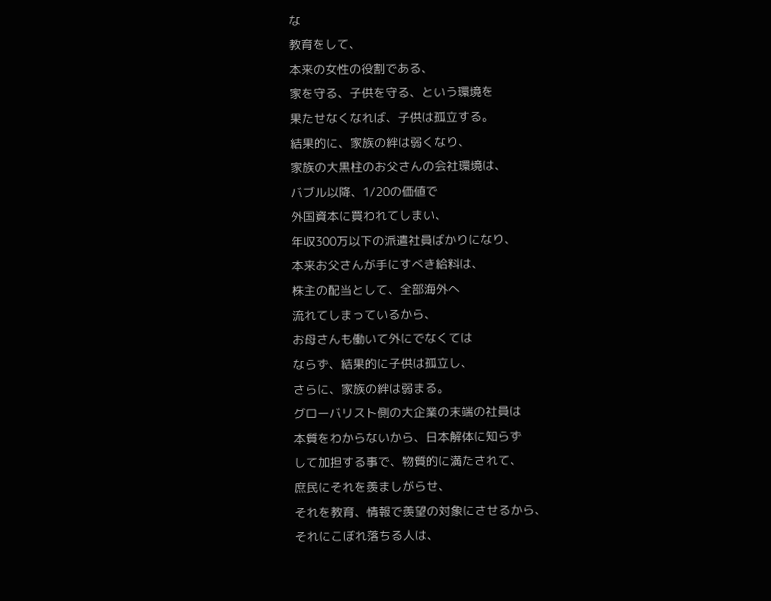な
教育をして、
本来の女性の役割である、
家を守る、子供を守る、という環境を
果たせなくなれば、子供は孤立する。
結果的に、家族の絆は弱くなり、
家族の大黒柱のお父さんの会社環境は、
バブル以降、1/20の価値で
外国資本に買われてしまい、
年収300万以下の派遣社員ばかりになり、
本来お父さんが手にすべき給料は、
株主の配当として、全部海外へ
流れてしまっているから、
お母さんも働いて外にでなくては
ならず、結果的に子供は孤立し、
さらに、家族の絆は弱まる。
グローバリスト側の大企業の末端の社員は
本質をわからないから、日本解体に知らず
して加担する事で、物質的に満たされて、
庶民にそれを羨ましがらせ、
それを教育、情報で羨望の対象にさせるから、
それにこぼれ落ちる人は、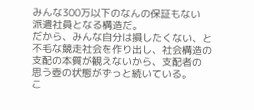みんな300万以下のなんの保証もない
派遣社員となる構造だ。
だから、みんな自分は損したくない、と
不毛な競走社会を作り出し、社会構造の
支配の本質が観えないから、支配者の
思う壺の状態がずっと続いている。
こ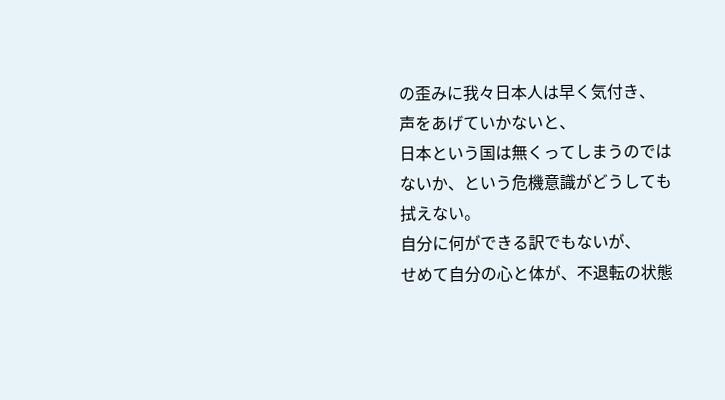の歪みに我々日本人は早く気付き、
声をあげていかないと、
日本という国は無くってしまうのでは
ないか、という危機意識がどうしても
拭えない。
自分に何ができる訳でもないが、
せめて自分の心と体が、不退転の状態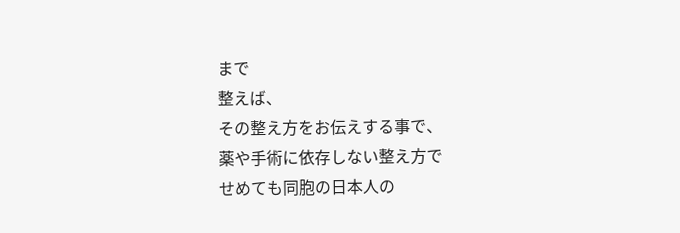まで
整えば、
その整え方をお伝えする事で、
薬や手術に依存しない整え方で
せめても同胞の日本人の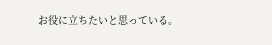お役に立ちたいと思っている。